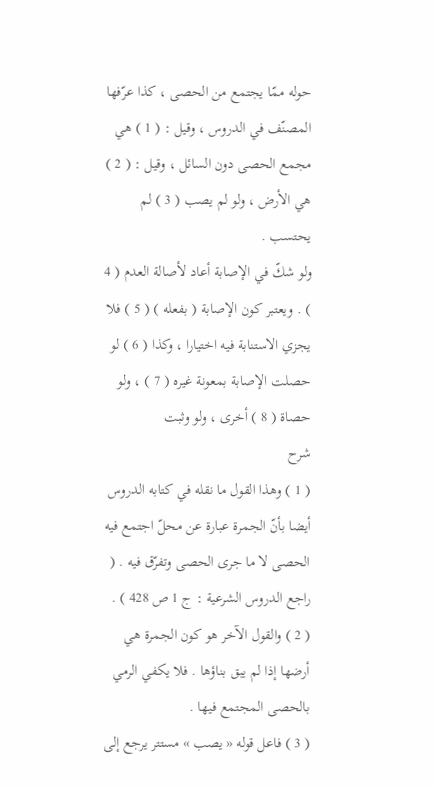حوله ممّا يجتمع من الحصى ، كذا عرّفها المصنّف في الدروس ، وقيل : ( 1 ) هي مجمع الحصى دون السائل ، وقيل : ( 2 ) هي الأرض ، ولو لم يصب ( 3 ) لم يحتسب .
ولو شكّ في الإصابة أعاد لأصالة العدم ( 4 ) . ويعتبر كون الإصابة ( بفعله ) ( 5 ) فلا يجزي الاستنابة فيه اختيارا ، وكذا ( 6 ) لو حصلت الإصابة بمعونة غيره ( 7 ) ، ولو حصاة ( 8 ) أخرى ، ولو وثبت
شرح
( 1 ) وهذا القول ما نقله في كتابه الدروس أيضا بأنّ الجمرة عبارة عن محلّ اجتمع فيه الحصى لا ما جرى الحصى وتفرّق فيه . ( راجع الدروس الشرعية : ج 1 ص 428 ) .
( 2 ) والقول الآخر هو كون الجمرة هي أرضها إذا لم يبق بناؤها . فلا يكفي الرمي بالحصى المجتمع فيها .
( 3 ) فاعل قوله « يصب » مستتر يرجع إلى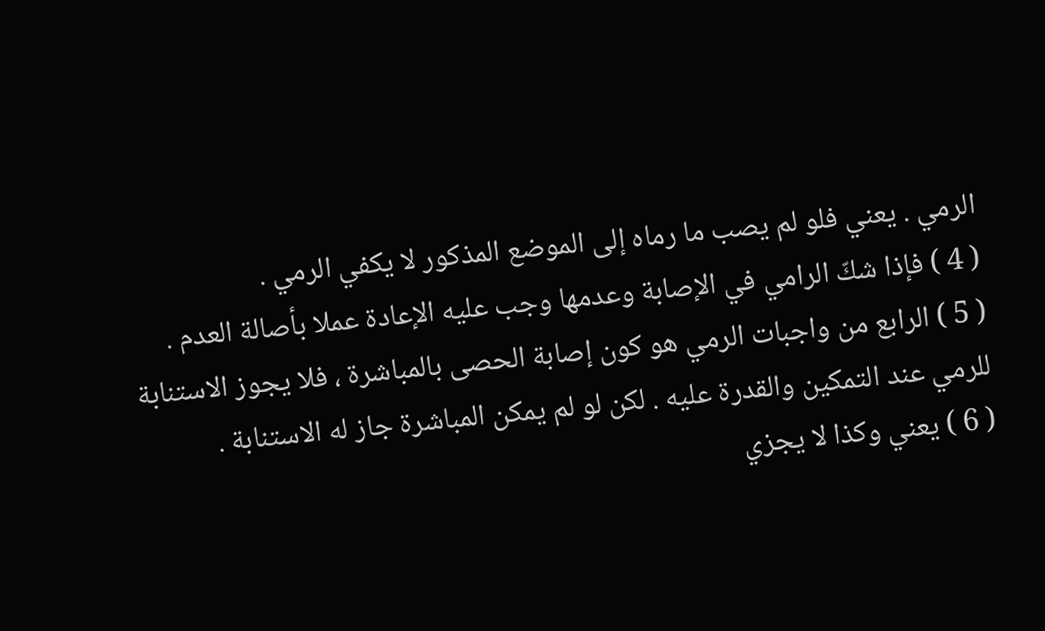الرمي . يعني فلو لم يصب ما رماه إلى الموضع المذكور لا يكفي الرمي .
( 4 ) فإذا شكّ الرامي في الإصابة وعدمها وجب عليه الإعادة عملا بأصالة العدم .
( 5 ) الرابع من واجبات الرمي هو كون إصابة الحصى بالمباشرة ، فلا يجوز الاستنابة للرمي عند التمكين والقدرة عليه . لكن لو لم يمكن المباشرة جاز له الاستنابة .
( 6 ) يعني وكذا لا يجزي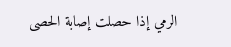الرمي إذا حصلت إصابة الحصى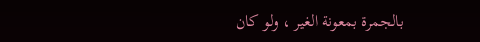بالجمرة بمعونة الغير ، ولو كان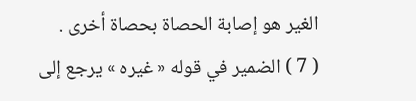الغير هو إصابة الحصاة بحصاة أخرى .
( 7 ) الضمير في قوله « غيره » يرجع إلى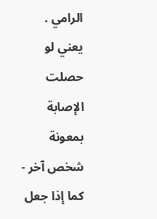الرامي . يعني لو حصلت الإصابة بمعونة شخص آخر - كما إذا جعل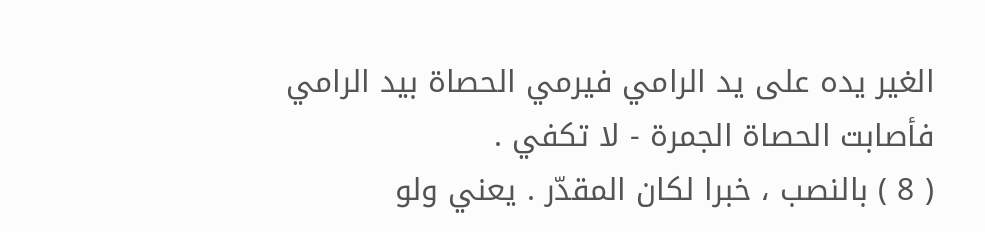الغير يده على يد الرامي فيرمي الحصاة بيد الرامي فأصابت الحصاة الجمرة - لا تكفي .
( 8 ) بالنصب ، خبرا لكان المقدّر . يعني ولو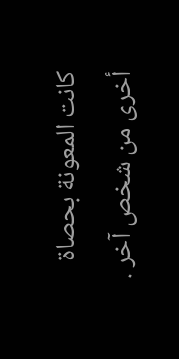كانت المعونة بحصاة أخرى من شخص آخر .